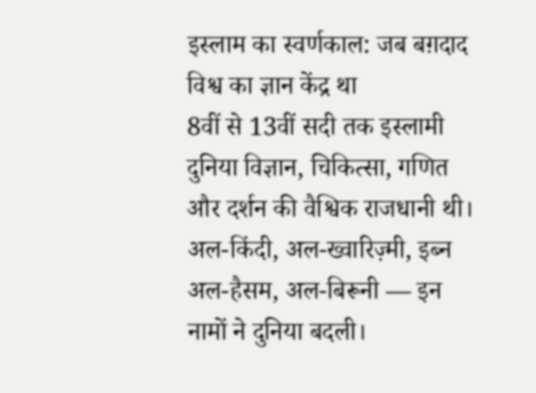इस्लाम का स्वर्णकाल: जब बग़दाद विश्व का ज्ञान केंद्र था
8वीं से 13वीं सदी तक इस्लामी दुनिया विज्ञान, चिकित्सा, गणित और दर्शन की वैश्विक राजधानी थी। अल-किंदी, अल-ख्वारिज़्मी, इब्न अल-हैसम, अल-बिरूनी — इन नामों ने दुनिया बदली।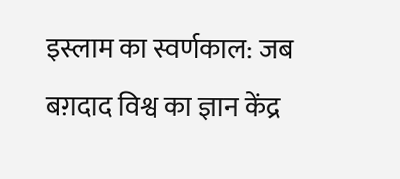इस्लाम का स्वर्णकाल: जब बग़दाद विश्व का ज्ञान केंद्र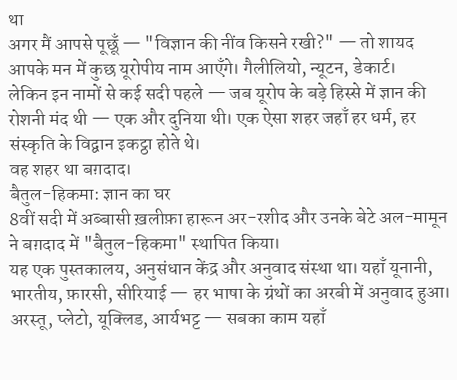था
अगर मैं आपसे पूछूँ — "विज्ञान की नींव किसने रखी?" — तो शायद आपके मन में कुछ यूरोपीय नाम आएँगे। गैलीलियो, न्यूटन, डेकार्ट।
लेकिन इन नामों से कई सदी पहले — जब यूरोप के बड़े हिस्से में ज्ञान की रोशनी मंद थी — एक और दुनिया थी। एक ऐसा शहर जहाँ हर धर्म, हर संस्कृति के विद्वान इकट्ठा होते थे।
वह शहर था बग़दाद।
बैतुल-हिकमा: ज्ञान का घर
8वीं सदी में अब्बासी ख़लीफ़ा हारून अर-रशीद और उनके बेटे अल-मामून ने बग़दाद में "बैतुल-हिकमा" स्थापित किया।
यह एक पुस्तकालय, अनुसंधान केंद्र और अनुवाद संस्था था। यहाँ यूनानी, भारतीय, फ़ारसी, सीरियाई — हर भाषा के ग्रंथों का अरबी में अनुवाद हुआ। अरस्तू, प्लेटो, यूक्लिड, आर्यभट्ट — सबका काम यहाँ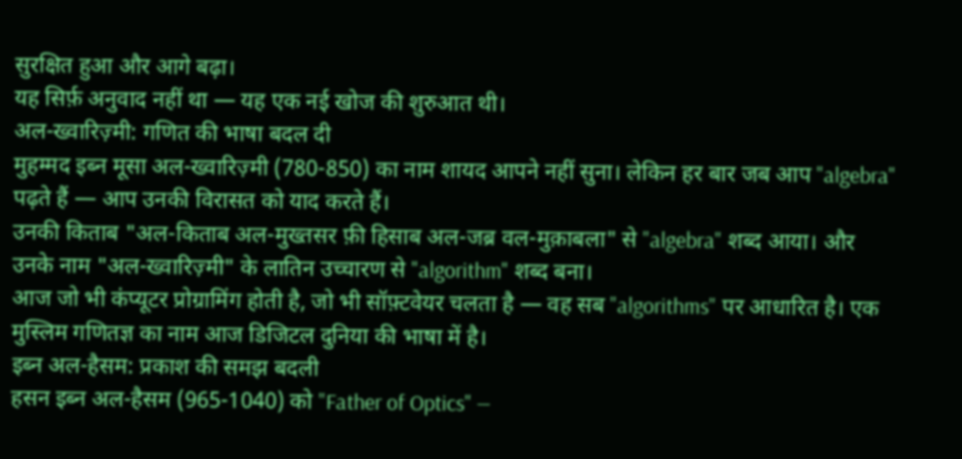सुरक्षित हुआ और आगे बढ़ा।
यह सिर्फ़ अनुवाद नहीं था — यह एक नई खोज की शुरुआत थी।
अल-ख्वारिज़्मी: गणित की भाषा बदल दी
मुहम्मद इब्न मूसा अल-ख्वारिज़्मी (780-850) का नाम शायद आपने नहीं सुना। लेकिन हर बार जब आप "algebra" पढ़ते हैं — आप उनकी विरासत को याद करते हैं।
उनकी किताब "अल-किताब अल-मुख्तसर फ़ी हिसाब अल-जब्र वल-मुक़ाबला" से "algebra" शब्द आया। और उनके नाम "अल-ख्वारिज़्मी" के लातिन उच्चारण से "algorithm" शब्द बना।
आज जो भी कंप्यूटर प्रोग्रामिंग होती है, जो भी सॉफ़्टवेयर चलता है — वह सब "algorithms" पर आधारित है। एक मुस्लिम गणितज्ञ का नाम आज डिजिटल दुनिया की भाषा में है।
इब्न अल-हैसम: प्रकाश की समझ बदली
हसन इब्न अल-हैसम (965-1040) को "Father of Optics" —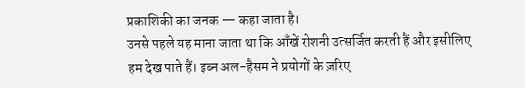प्रकाशिकी का जनक — कहा जाता है।
उनसे पहले यह माना जाता था कि आँखें रोशनी उत्सर्जित करती हैं और इसीलिए हम देख पाते हैं। इब्न अल-हैसम ने प्रयोगों के ज़रिए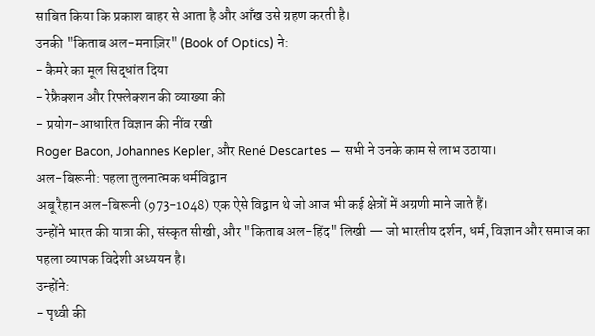साबित किया कि प्रकाश बाहर से आता है और आँख उसे ग्रहण करती है।
उनकी "किताब अल-मनाज़िर" (Book of Optics) ने:
- कैमरे का मूल सिद्धांत दिया
- रेफ्रैक्शन और रिफ्लेक्शन की व्याख्या की
- प्रयोग-आधारित विज्ञान की नींव रखी
Roger Bacon, Johannes Kepler, और René Descartes — सभी ने उनके काम से लाभ उठाया।
अल-बिरूनी: पहला तुलनात्मक धर्मविद्वान
अबू रैहान अल-बिरूनी (973-1048) एक ऐसे विद्वान थे जो आज भी कई क्षेत्रों में अग्रणी माने जाते हैं।
उन्होंने भारत की यात्रा की, संस्कृत सीखी, और "किताब अल-हिंद" लिखी — जो भारतीय दर्शन, धर्म, विज्ञान और समाज का पहला व्यापक विदेशी अध्ययन है।
उन्होंने:
- पृथ्वी की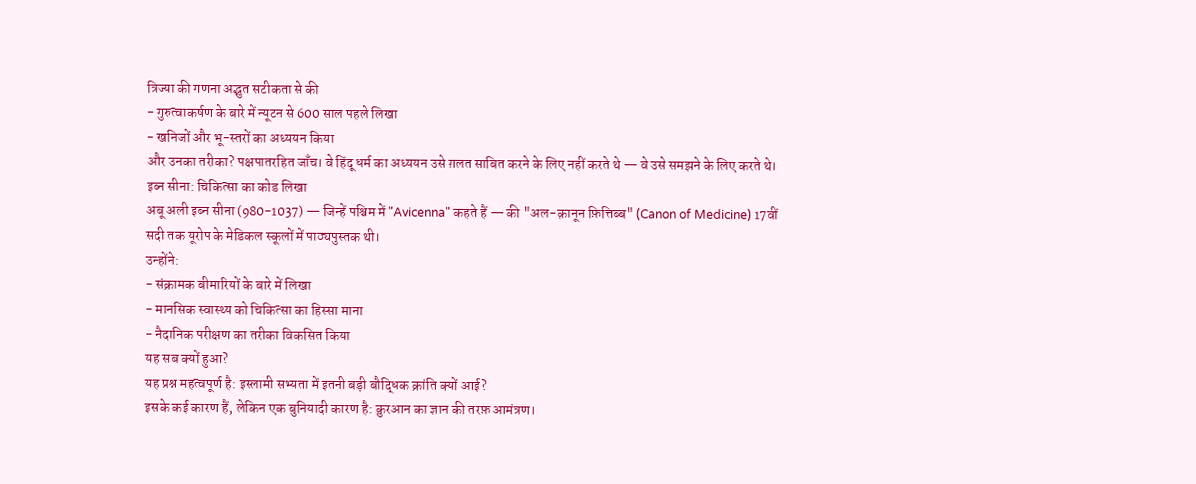त्रिज्या की गणना अद्भुत सटीकता से की
- गुरुत्वाकर्षण के बारे में न्यूटन से 600 साल पहले लिखा
- खनिजों और भू-स्तरों का अध्ययन किया
और उनका तरीका? पक्षपातरहित जाँच। वे हिंदू धर्म का अध्ययन उसे ग़लत साबित करने के लिए नहीं करते थे — वे उसे समझने के लिए करते थे।
इब्न सीना: चिकित्सा का कोड लिखा
अबू अली इब्न सीना (980-1037) — जिन्हें पश्चिम में "Avicenna" कहते हैं — की "अल-क़ानून फ़ित्तिब्ब" (Canon of Medicine) 17वीं सदी तक यूरोप के मेडिकल स्कूलों में पाठ्यपुस्तक थी।
उन्होंने:
- संक्रामक बीमारियों के बारे में लिखा
- मानसिक स्वास्थ्य को चिकित्सा का हिस्सा माना
- नैदानिक परीक्षण का तरीका विकसित किया
यह सब क्यों हुआ?
यह प्रश्न महत्वपूर्ण है: इस्लामी सभ्यता में इतनी बड़ी बौद्धिक क्रांति क्यों आई?
इसके कई कारण हैं, लेकिन एक बुनियादी कारण है: क़ुरआन का ज्ञान की तरफ़ आमंत्रण।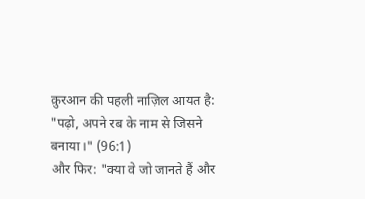क़ुरआन की पहली नाज़िल आयत है: "पढ़ो, अपने रब के नाम से जिसने बनाया।" (96:1)
और फिर: "क्या वे जो जानते हैं और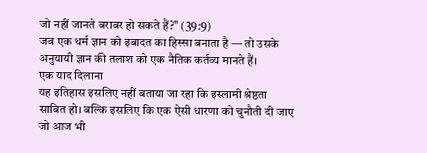जो नहीं जानते बराबर हो सकते हैं?" (39:9)
जब एक धर्म ज्ञान को इबादत का हिस्सा बनाता है — तो उसके अनुयायी ज्ञान की तलाश को एक नैतिक कर्तव्य मानते हैं।
एक याद दिलाना
यह इतिहास इसलिए नहीं बताया जा रहा कि इस्लामी श्रेष्ठता साबित हो। बल्कि इसलिए कि एक ऐसी धारणा को चुनौती दी जाए जो आज भी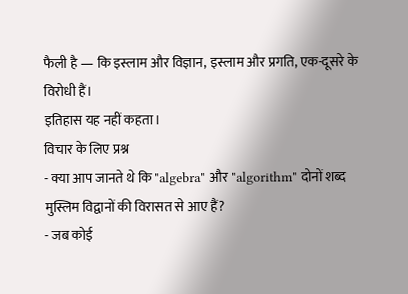फैली है — कि इस्लाम और विज्ञान, इस्लाम और प्रगति, एक-दूसरे के विरोधी हैं।
इतिहास यह नहीं कहता।
विचार के लिए प्रश्न
- क्या आप जानते थे कि "algebra" और "algorithm" दोनों शब्द मुस्लिम विद्वानों की विरासत से आए हैं?
- जब कोई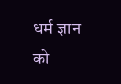धर्म ज्ञान को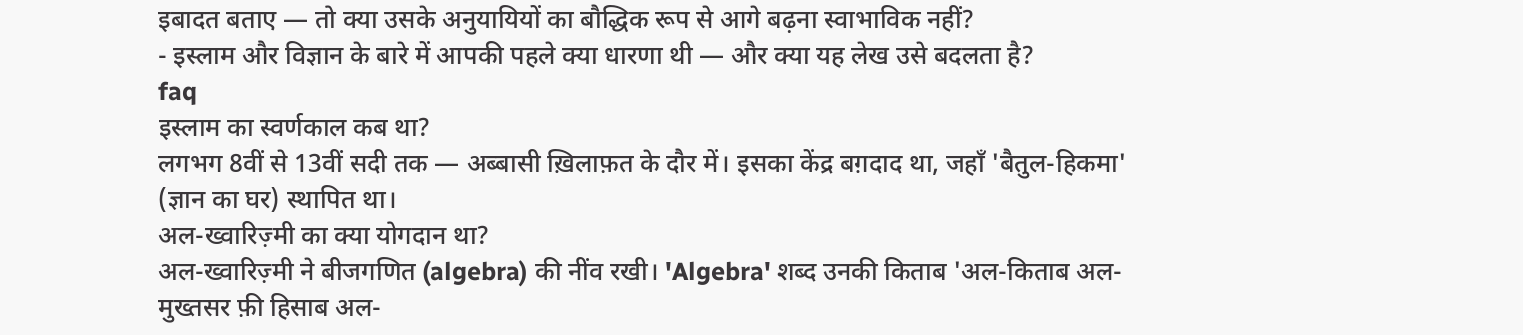इबादत बताए — तो क्या उसके अनुयायियों का बौद्धिक रूप से आगे बढ़ना स्वाभाविक नहीं?
- इस्लाम और विज्ञान के बारे में आपकी पहले क्या धारणा थी — और क्या यह लेख उसे बदलता है?
faq
इस्लाम का स्वर्णकाल कब था?
लगभग 8वीं से 13वीं सदी तक — अब्बासी ख़िलाफ़त के दौर में। इसका केंद्र बग़दाद था, जहाँ 'बैतुल-हिकमा' (ज्ञान का घर) स्थापित था।
अल-ख्वारिज़्मी का क्या योगदान था?
अल-ख्वारिज़्मी ने बीजगणित (algebra) की नींव रखी। 'Algebra' शब्द उनकी किताब 'अल-किताब अल-मुख्तसर फ़ी हिसाब अल-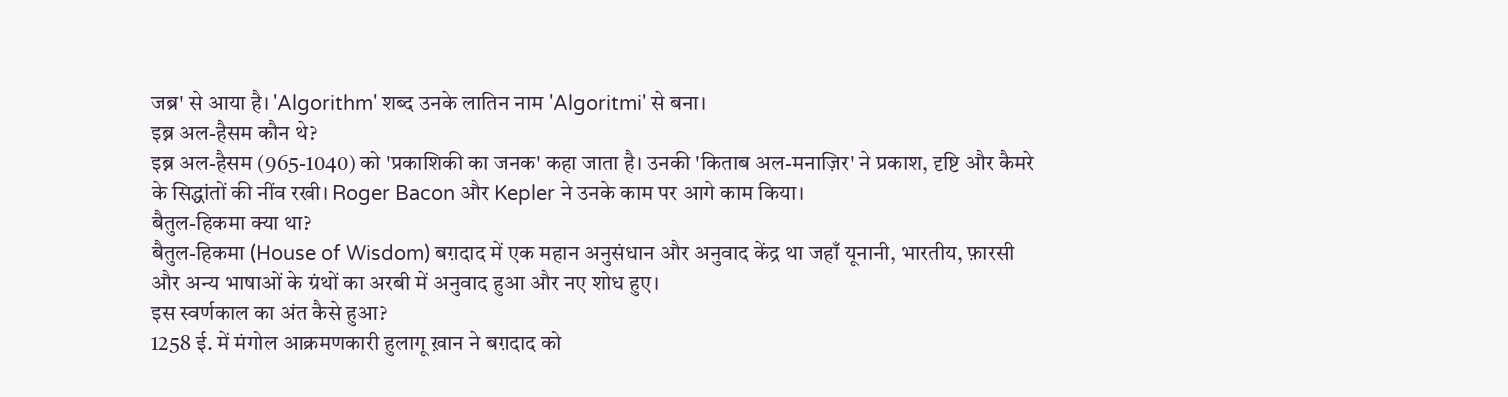जब्र' से आया है। 'Algorithm' शब्द उनके लातिन नाम 'Algoritmi' से बना।
इब्न अल-हैसम कौन थे?
इब्न अल-हैसम (965-1040) को 'प्रकाशिकी का जनक' कहा जाता है। उनकी 'किताब अल-मनाज़िर' ने प्रकाश, दृष्टि और कैमरे के सिद्धांतों की नींव रखी। Roger Bacon और Kepler ने उनके काम पर आगे काम किया।
बैतुल-हिकमा क्या था?
बैतुल-हिकमा (House of Wisdom) बग़दाद में एक महान अनुसंधान और अनुवाद केंद्र था जहाँ यूनानी, भारतीय, फ़ारसी और अन्य भाषाओं के ग्रंथों का अरबी में अनुवाद हुआ और नए शोध हुए।
इस स्वर्णकाल का अंत कैसे हुआ?
1258 ई. में मंगोल आक्रमणकारी हुलागू ख़ान ने बग़दाद को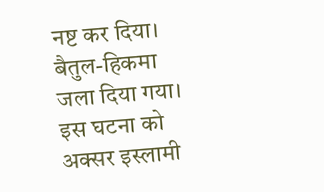नष्ट कर दिया। बैतुल-हिकमा जला दिया गया। इस घटना को अक्सर इस्लामी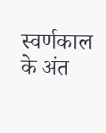स्वर्णकाल के अंत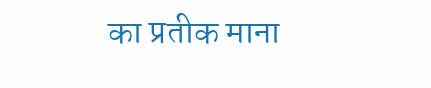का प्रतीक माना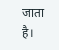जाता है।